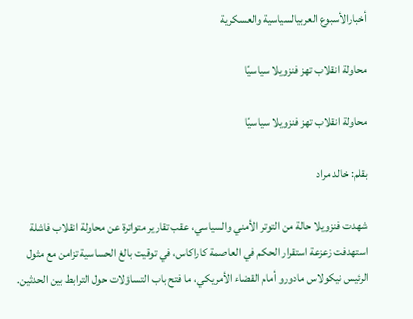أخبارالأسبوع العربيالسياسية والعسكرية

محاولة انقلاب تهز فنزويلا سياسيًا

محاولة انقلاب تهز فنزويلا سياسيًا

بقلم: خالد مراد

شهدت فنزويلا حالة من التوتر الأمني والسياسي، عقب تقارير متواترة عن محاولة انقلاب فاشلة استهدفت زعزعة استقرار الحكم في العاصمة كاراكاس، في توقيت بالغ الحساسية تزامن مع مثول الرئيس نيكولاس مادورو أمام القضاء الأمريكي، ما فتح باب التساؤلات حول الترابط بين الحدثين.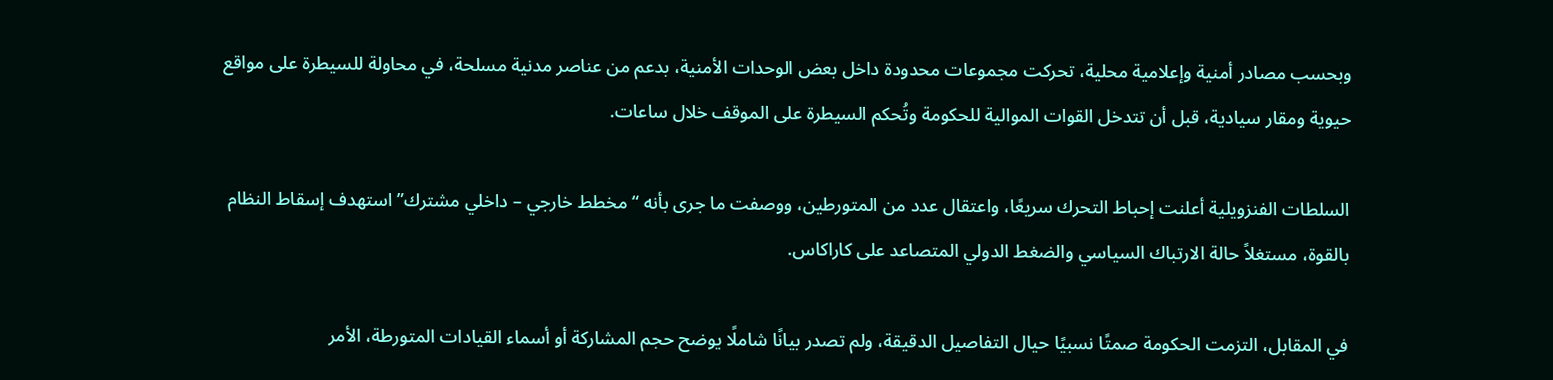وبحسب مصادر أمنية وإعلامية محلية، تحركت مجموعات محدودة داخل بعض الوحدات الأمنية، بدعم من عناصر مدنية مسلحة، في محاولة للسيطرة على مواقع حيوية ومقار سيادية، قبل أن تتدخل القوات الموالية للحكومة وتُحكم السيطرة على الموقف خلال ساعات.

السلطات الفنزويلية أعلنت إحباط التحرك سريعًا، واعتقال عدد من المتورطين، ووصفت ما جرى بأنه “مخطط خارجي – داخلي مشترك” استهدف إسقاط النظام بالقوة، مستغلاً حالة الارتباك السياسي والضغط الدولي المتصاعد على كاراكاس.

في المقابل، التزمت الحكومة صمتًا نسبيًا حيال التفاصيل الدقيقة، ولم تصدر بيانًا شاملًا يوضح حجم المشاركة أو أسماء القيادات المتورطة، الأمر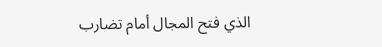الذي فتح المجال أمام تضارب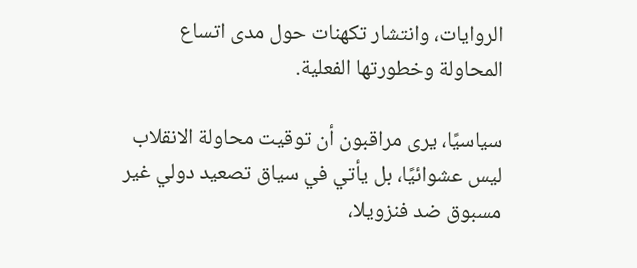الروايات، وانتشار تكهنات حول مدى اتساع المحاولة وخطورتها الفعلية.

سياسيًا، يرى مراقبون أن توقيت محاولة الانقلاب ليس عشوائيًا، بل يأتي في سياق تصعيد دولي غير مسبوق ضد فنزويلا،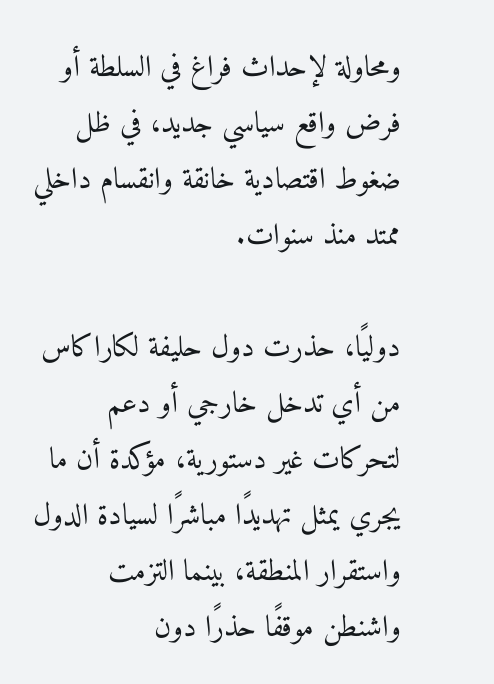ومحاولة لإحداث فراغ في السلطة أو فرض واقع سياسي جديد، في ظل ضغوط اقتصادية خانقة وانقسام داخلي ممتد منذ سنوات.

دوليًا، حذرت دول حليفة لكاراكاس من أي تدخل خارجي أو دعم لتحركات غير دستورية، مؤكدة أن ما يجري يمثل تهديدًا مباشرًا لسيادة الدول واستقرار المنطقة، بينما التزمت واشنطن موقفًا حذرًا دون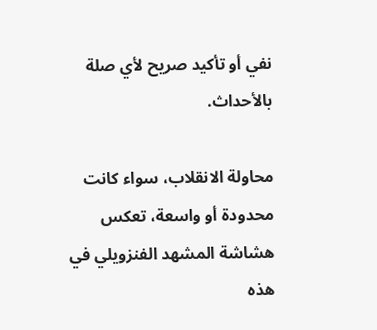نفي أو تأكيد صريح لأي صلة بالأحداث.

محاولة الانقلاب، سواء كانت محدودة أو واسعة، تعكس هشاشة المشهد الفنزويلي في هذه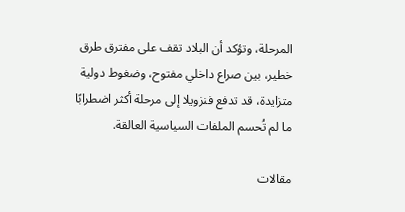المرحلة، وتؤكد أن البلاد تقف على مفترق طرق خطير، بين صراع داخلي مفتوح، وضغوط دولية متزايدة، قد تدفع فنزويلا إلى مرحلة أكثر اضطرابًا ما لم تُحسم الملفات السياسية العالقة.

مقالات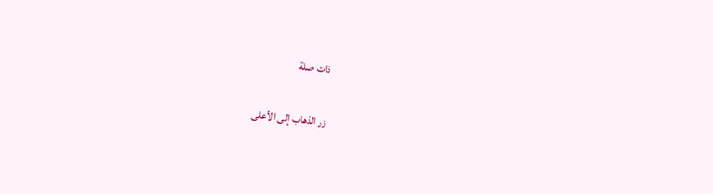ذات صلة

زر الذهاب إلى الأعلى